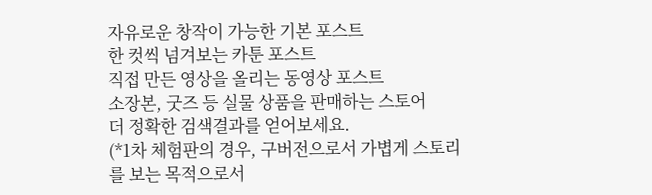자유로운 창작이 가능한 기본 포스트
한 컷씩 넘겨보는 카툰 포스트
직접 만든 영상을 올리는 동영상 포스트
소장본, 굿즈 등 실물 상품을 판매하는 스토어
더 정확한 검색결과를 얻어보세요.
(*1차 체험판의 경우, 구버전으로서 가볍게 스토리를 보는 목적으로서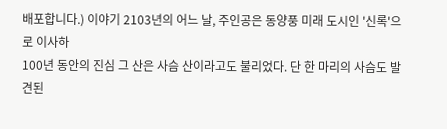배포합니다.) 이야기 2103년의 어느 날, 주인공은 동양풍 미래 도시인 '신록'으로 이사하
100년 동안의 진심 그 산은 사슴 산이라고도 불리었다. 단 한 마리의 사슴도 발견된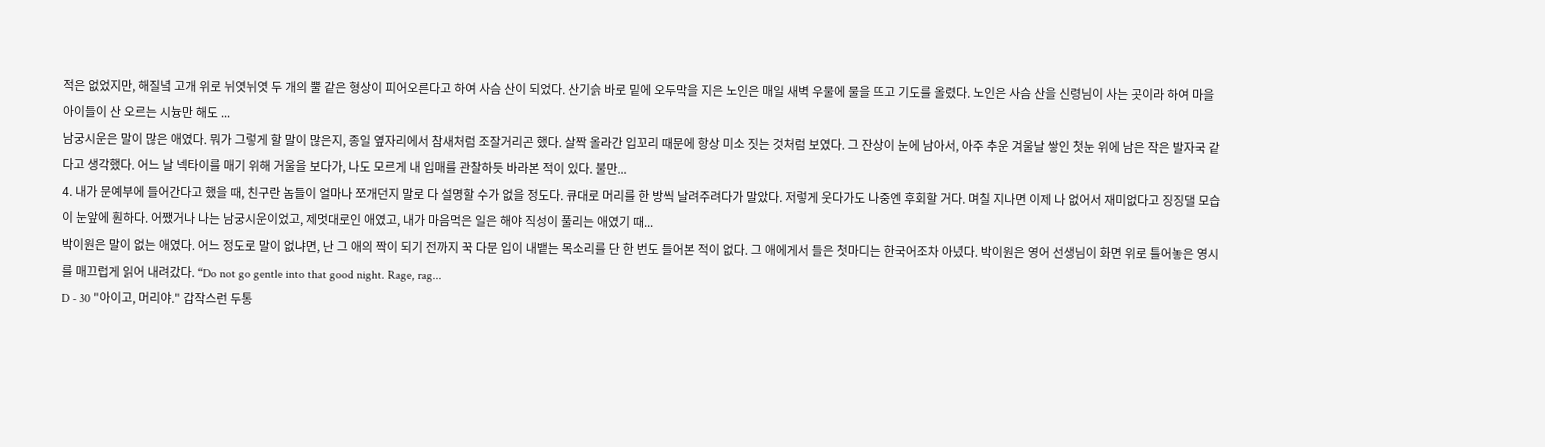적은 없었지만, 해질녘 고개 위로 뉘엿뉘엿 두 개의 뿔 같은 형상이 피어오른다고 하여 사슴 산이 되었다. 산기슭 바로 밑에 오두막을 지은 노인은 매일 새벽 우물에 물을 뜨고 기도를 올렸다. 노인은 사슴 산을 신령님이 사는 곳이라 하여 마을 아이들이 산 오르는 시늉만 해도 ...
남궁시운은 말이 많은 애였다. 뭐가 그렇게 할 말이 많은지, 종일 옆자리에서 참새처럼 조잘거리곤 했다. 살짝 올라간 입꼬리 때문에 항상 미소 짓는 것처럼 보였다. 그 잔상이 눈에 남아서, 아주 추운 겨울날 쌓인 첫눈 위에 남은 작은 발자국 같다고 생각했다. 어느 날 넥타이를 매기 위해 거울을 보다가, 나도 모르게 내 입매를 관찰하듯 바라본 적이 있다. 불만...
4. 내가 문예부에 들어간다고 했을 때, 친구란 놈들이 얼마나 쪼개던지 말로 다 설명할 수가 없을 정도다. 큐대로 머리를 한 방씩 날려주려다가 말았다. 저렇게 웃다가도 나중엔 후회할 거다. 며칠 지나면 이제 나 없어서 재미없다고 징징댈 모습이 눈앞에 훤하다. 어쨌거나 나는 남궁시운이었고, 제멋대로인 애였고, 내가 마음먹은 일은 해야 직성이 풀리는 애였기 때...
박이원은 말이 없는 애였다. 어느 정도로 말이 없냐면, 난 그 애의 짝이 되기 전까지 꾹 다문 입이 내뱉는 목소리를 단 한 번도 들어본 적이 없다. 그 애에게서 들은 첫마디는 한국어조차 아녔다. 박이원은 영어 선생님이 화면 위로 틀어놓은 영시를 매끄럽게 읽어 내려갔다. “Do not go gentle into that good night. Rage, rag...
D - 30 "아이고, 머리야." 갑작스런 두통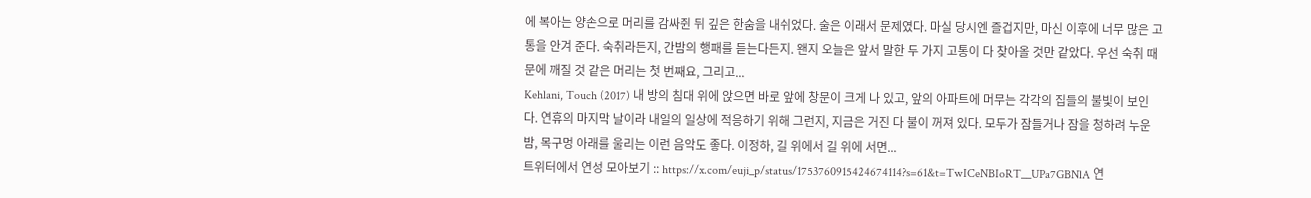에 복아는 양손으로 머리를 감싸쥔 뒤 깊은 한숨을 내쉬었다. 술은 이래서 문제였다. 마실 당시엔 즐겁지만, 마신 이후에 너무 많은 고통을 안겨 준다. 숙취라든지, 간밤의 행패를 듣는다든지. 왠지 오늘은 앞서 말한 두 가지 고통이 다 찾아올 것만 같았다. 우선 숙취 때문에 깨질 것 같은 머리는 첫 번째요, 그리고...
Kehlani, Touch (2017) 내 방의 침대 위에 앉으면 바로 앞에 창문이 크게 나 있고, 앞의 아파트에 머무는 각각의 집들의 불빛이 보인다. 연휴의 마지막 날이라 내일의 일상에 적응하기 위해 그런지, 지금은 거진 다 불이 꺼져 있다. 모두가 잠들거나 잠을 청하려 누운 밤, 목구멍 아래를 울리는 이런 음악도 좋다. 이정하, 길 위에서 길 위에 서면...
트위터에서 연성 모아보기 :: https://x.com/euji_p/status/1753760915424674114?s=61&t=TwICeNBIoRT__UPa7GBNlA 연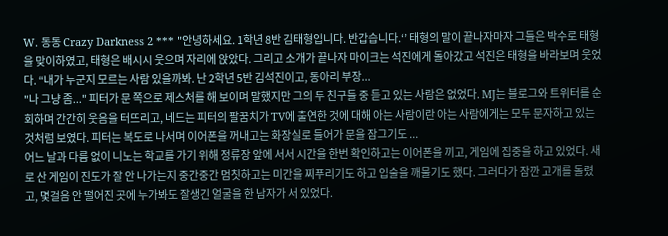W. 동동 Crazy Darkness 2 *** "안녕하세요. 1학년 8반 김태형입니다. 반갑습니다.‘’ 태형의 말이 끝나자마자 그들은 박수로 태형을 맞이하였고, 태형은 배시시 웃으며 자리에 앉았다. 그리고 소개가 끝나자 마이크는 석진에게 돌아갔고 석진은 태형을 바라보며 웃었다. “내가 누군지 모르는 사람 있을까봐. 난 2학년 5반 김석진이고, 동아리 부장...
"나 그냥 좀..." 피터가 문 쪽으로 제스처를 해 보이며 말했지만 그의 두 친구들 중 듣고 있는 사람은 없었다. MJ는 블로그와 트위터를 순회하며 간간히 웃음을 터뜨리고, 네드는 피터의 팔꿈치가 TV에 출연한 것에 대해 아는 사람이란 아는 사람에게는 모두 문자하고 있는 것처럼 보였다. 피터는 복도로 나서며 이어폰을 꺼내고는 화장실로 들어가 문을 잠그기도 ...
어느 날과 다름 없이 니노는 학교를 가기 위해 정류장 앞에 서서 시간을 한번 확인하고는 이어폰을 끼고, 게임에 집중을 하고 있었다. 새로 산 게임이 진도가 잘 안 나가는지 중간중간 멈칫하고는 미간을 찌푸리기도 하고 입술을 깨물기도 했다. 그러다가 잠깐 고개를 돌렸고, 몇걸음 안 떨어진 곳에 누가봐도 잘생긴 얼굴을 한 남자가 서 있었다.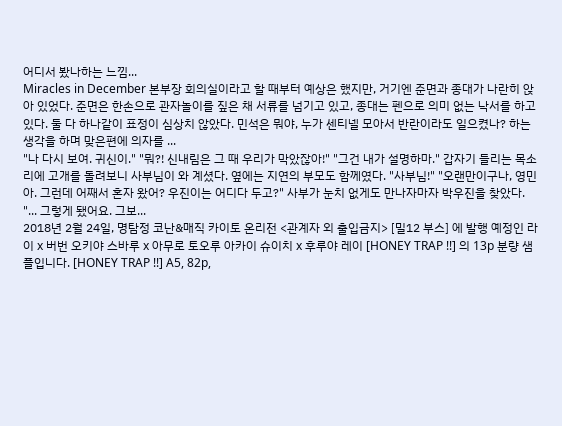어디서 봤나하는 느낌...
Miracles in December 본부장 회의실이라고 할 때부터 예상은 했지만, 거기엔 준면과 종대가 나란히 앉아 있었다. 준면은 한손으로 관자놀이를 짚은 채 서류를 넘기고 있고, 종대는 펜으로 의미 없는 낙서를 하고 있다. 둘 다 하나같이 표정이 심상치 않았다. 민석은 뭐야, 누가 센티넬 모아서 반란이라도 일으켰나? 하는 생각을 하며 맞은편에 의자를 ...
"나 다시 보여. 귀신이." "뭐?! 신내림은 그 때 우리가 막았잖아!" "그건 내가 설명하마." 갑자기 들리는 목소리에 고개를 돌려보니 사부님이 와 계셨다. 옆에는 지연의 부모도 함께였다. "사부님!" "오랜만이구나, 영민아. 그런데 어째서 혼자 왔어? 우진이는 어디다 두고?" 사부가 눈치 없게도 만나자마자 박우진을 찾았다. "... 그렇게 됐어요. 그보...
2018년 2월 24일, 명탐정 코난&매직 카이토 온리전 <관계자 외 출입금지> [밀12 부스] 에 발행 예정인 라이 x 버번 오키야 스바루 x 아무로 토오루 아카이 슈이치 x 후루야 레이 [HONEY TRAP !!] 의 13p 분량 샘플입니다. [HONEY TRAP !!] A5, 82p,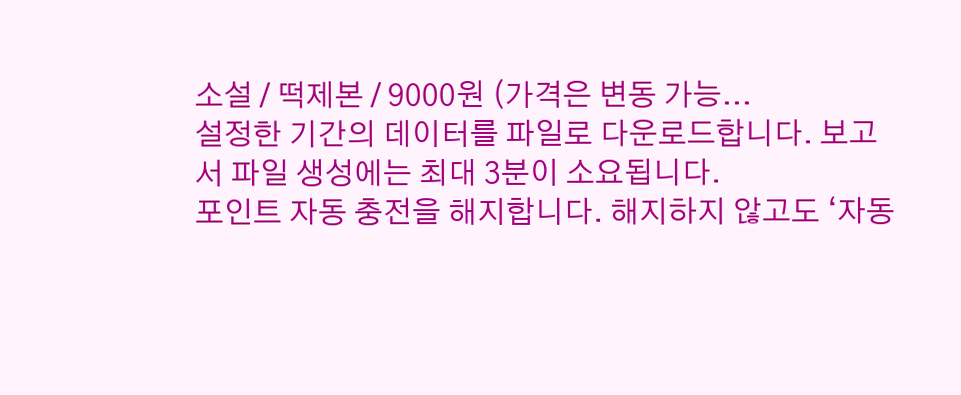소설 / 떡제본 / 9000원 (가격은 변동 가능...
설정한 기간의 데이터를 파일로 다운로드합니다. 보고서 파일 생성에는 최대 3분이 소요됩니다.
포인트 자동 충전을 해지합니다. 해지하지 않고도 ‘자동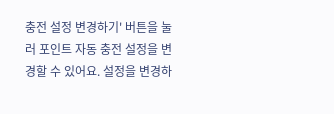충전 설정 변경하기' 버튼을 눌러 포인트 자동 충전 설정을 변경할 수 있어요. 설정을 변경하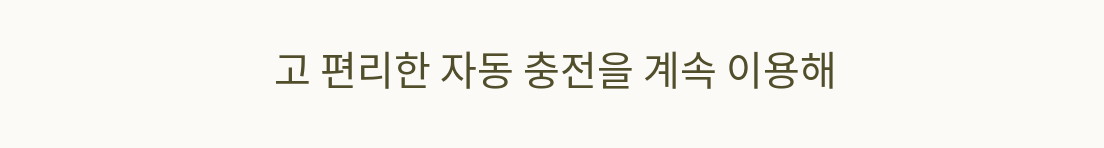고 편리한 자동 충전을 계속 이용해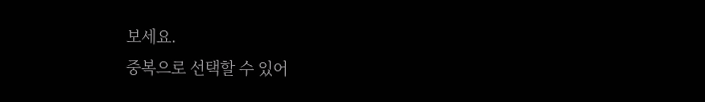보세요.
중복으로 선택할 수 있어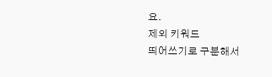요.
제외 키워드
띄어쓰기로 구분해서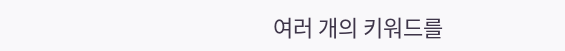여러 개의 키워드를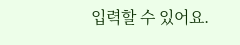입력할 수 있어요.